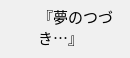『夢のつづき…』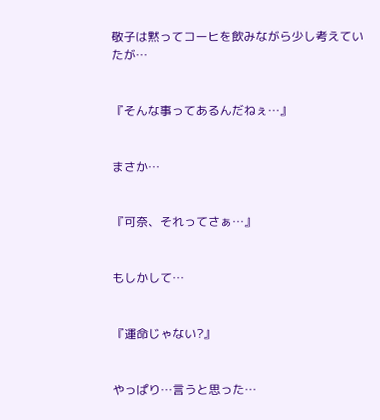敬子は黙ってコーヒを飲みながら少し考えていたが…


『そんな事ってあるんだねぇ…』


まさか…


『可奈、それってさぁ…』


もしかして…


『運命じゃない?』


やっぱり…言うと思った…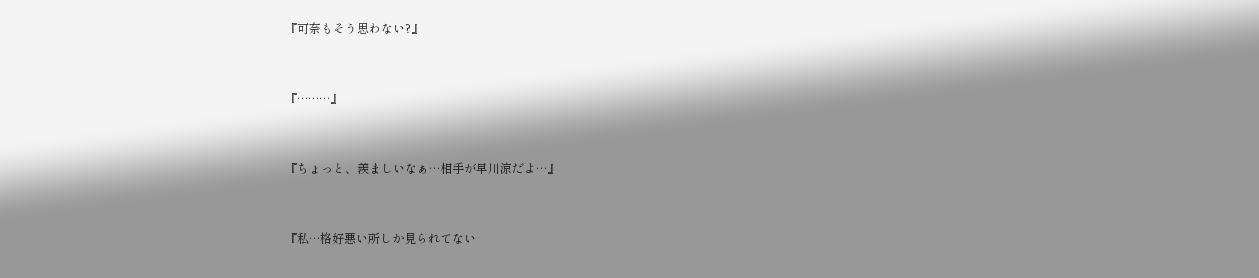『可奈もそう思わない?』


『………』


『ちょっと、羨ましいなぁ…相手が早川涼だよ…』


『私…格好悪い所しか見られてない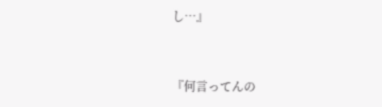し…』


『何言ってんの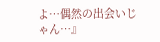よ…偶然の出会いじゃん…』